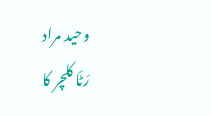وحید مراد
رَٹّا کلچر کا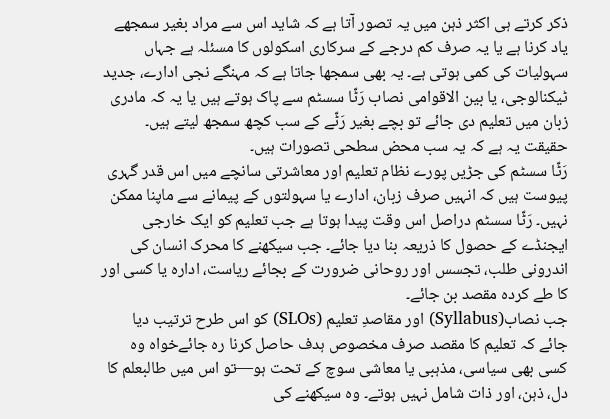ذکر کرتے ہی اکثر ذہن میں یہ تصور آتا ہے کہ شاید اس سے مراد بغیر سمجھے یاد کرنا ہے یا یہ صرف کم درجے کے سرکاری اسکولوں کا مسئلہ ہے جہاں سہولیات کی کمی ہوتی ہے۔ یہ بھی سمجھا جاتا ہے کہ مہنگے نجی ادارے، جدید ٹیکنالوجی، یا بین الاقوامی نصاب رَٹّا سسٹم سے پاک ہوتے ہیں یا یہ کہ مادری زبان میں تعلیم دی جائے تو بچے بغیر رَٹّے کے سب کچھ سمجھ لیتے ہیں۔ حقیقت یہ ہے کہ یہ سب محض سطحی تصورات ہیں۔
رَٹّا سسٹم کی جڑیں پورے نظام تعلیم اور معاشرتی سانچے میں اس قدر گہری پیوست ہیں کہ انہیں صرف زبان، ادارے یا سہولتوں کے پیمانے سے ماپنا ممکن نہیں۔ رَٹّا سسٹم دراصل اس وقت پیدا ہوتا ہے جب تعلیم کو ایک خارجی ایجنڈے کے حصول کا ذریعہ بنا دیا جائے۔ جب سیکھنے کا محرک انسان کی اندرونی طلب، تجسس اور روحانی ضرورت کے بجائے ریاست، ادارہ یا کسی اور کا طے کردہ مقصد بن جائے۔
جب نصاب(Syllabus) اور مقاصدِ تعلیم (SLOs) کو اس طرح ترتیب دیا جائے کہ تعلیم کا مقصد صرف مخصوص ہدف حاصل کرنا رہ جائےخواہ وہ کسی بھی سیاسی، مذہبی یا معاشی سوچ کے تحت ہو—تو اس میں طالبعلم کا دل، ذہن، اور ذات شامل نہیں ہوتے۔ وہ سیکھنے کی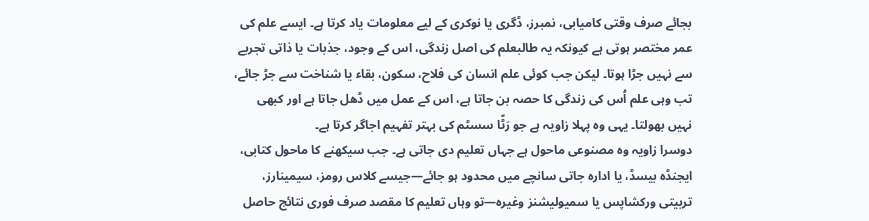بجائے صرف وقتی کامیابی، نمبرز، ڈگری یا نوکری کے لیے معلومات یاد کرتا ہے۔ ایسے علم کی عمر مختصر ہوتی ہے کیونکہ یہ طالبعلم کی اصل زندگی، اس کے وجود، جذبات یا ذاتی تجربے سے نہیں جڑا ہوتا۔ لیکن جب کوئی علم انسان کی فلاح، سکون، بقاء یا شناخت سے جڑ جائے، تب وہی علم اُس کی زندگی کا حصہ بن جاتا ہے، اس کے عمل میں ڈھل جاتا ہے اور کبھی نہیں بھولتا۔ یہی وہ پہلا زاویہ ہے جو رَٹّا سسٹم کی بہتر تفہیم اجاگر کرتا ہے۔
دوسرا زاویہ وہ مصنوعی ماحول ہے جہاں تعلیم دی جاتی ہے۔ جب سیکھنے کا ماحول کتابی، ایجنڈہ بیسڈ، یا ادارہ جاتی سانچے میں محدود ہو جائے—جیسے کلاس رومز، سیمینارز، تربیتی ورکشاپس یا سمیولیشنز وغیرہ—تو وہاں تعلیم کا مقصد صرف فوری نتائج حاصل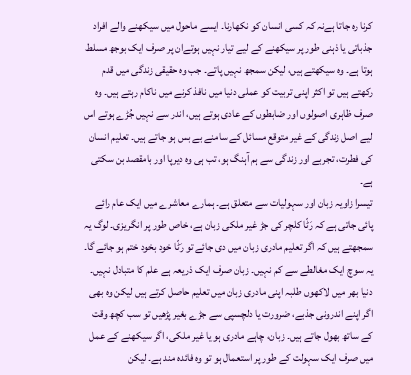کرنا رہ جاتا ہےنہ کہ کسی انسان کو نکھارنا۔ ایسے ماحول میں سیکھنے والے افراد جذباتی یا ذہنی طور پر سیکھنے کے لیے تیار نہیں ہوتےان پر صرف ایک بوجھ مسلط ہوتا ہے۔ وہ سیکھتے ہیں، لیکن سمجھ نہیں پاتے۔ جب وہ حقیقی زندگی میں قدم رکھتے ہیں تو اکثر اپنی تربیت کو عملی دنیا میں نافذ کرنے میں ناکام رہتے ہیں۔ وہ صرف ظاہری اصولوں اور ضابطوں کے عادی ہوتے ہیں، اندر سے نہیں جُڑے ہوتے اس لیے اصل زندگی کے غیر متوقع مسائل کے سامنے بے بس ہو جاتے ہیں۔ تعلیم انسان کی فطرت، تجربے اور زندگی سے ہم آہنگ ہو، تب ہی وہ دیرپا اور بامقصد بن سکتی ہے۔
تیسرا زاویہ زبان اور سہولیات سے متعلق ہے۔ ہمارے معاشرے میں ایک عام رائے پائی جاتی ہے کہ رَٹّا کلچر کی جڑ غیر ملکی زبان ہے، خاص طور پر انگریزی۔ لوگ یہ سمجھتے ہیں کہ اگر تعلیم مادری زبان میں دی جائے تو رَٹّا خود بخود ختم ہو جائے گا۔ یہ سوچ ایک مغالطے سے کم نہیں۔ زبان صرف ایک ذریعہ ہے علم کا متبادل نہیں۔ دنیا بھر میں لاکھوں طلبہ اپنی مادری زبان میں تعلیم حاصل کرتے ہیں لیکن وہ بھی اگر اپنے اندرونی جذبے، ضرورت یا دلچسپی سے جڑے بغیر پڑھیں تو سب کچھ وقت کے ساتھ بھول جاتے ہیں۔ زبان، چاہے مادری ہو یا غیر ملکی، اگر سیکھنے کے عمل میں صرف ایک سہولت کے طور پر استعمال ہو تو وہ فائدہ مند ہے۔ لیکن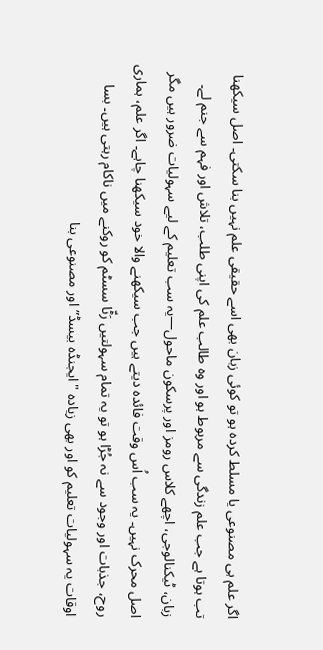اگر علم ہی مصنوعی یا مسلط کردہ ہو تو کوئی زبان بھی اسے حقیقی علم نہیں بنا سکتی۔ اصل سیکھنا تب ہوتا ہے جب علم زندگی سے مربوط ہو اور وہ طالب علم کی اپنی طلب، تلاش اور فہم سے جنم لے۔
زبان، ٹیکنالوجی، اچھے کلاس رومز اور پرسکون ماحول—یہ سب تعلیم کے لیے سہولیات ضرور ہیں مگر اصل محرک نہیں۔ یہ سب اُس وقت فائدہ دیتے ہیں جب سیکھنے والا خود سیکھنا چاہے۔ اگر علم، ہماری روح، جذبات اور وجود سے نہ جُڑا ہو تو یہ تمام سہولتیں رَٹّا سسٹم کو روکنے میں ناکام رہتی ہیں۔ بسا اوقات یہ سہولیات تعلیم کو اور بھی زیادہ "ایجنڈہ بیسڈ” اور مصنوعی بنا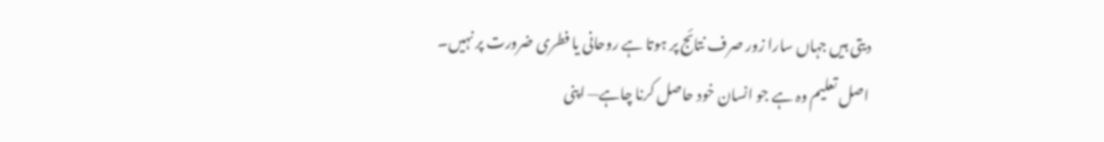دیتی ہیں جہاں سارا زور صرف نتائج پر ہوتا ہے روحانی یا فطری ضرورت پر نہیں۔
اصل تعلیم وہ ہے جو انسان خود حاصل کرنا چاہے— اپنی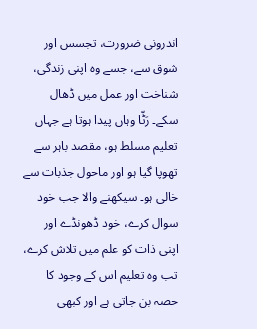اندرونی ضرورت، تجسس اور شوق سے، جسے وہ اپنی زندگی، شناخت اور عمل میں ڈھال سکے۔ رَٹّا وہاں پیدا ہوتا ہے جہاں تعلیم مسلط ہو، مقصد باہر سے تھوپا گیا ہو اور ماحول جذبات سے خالی ہو۔ سیکھنے والا جب خود سوال کرے، خود ڈھونڈے اور اپنی ذات کو علم میں تلاش کرے، تب وہ تعلیم اس کے وجود کا حصہ بن جاتی ہے اور کبھی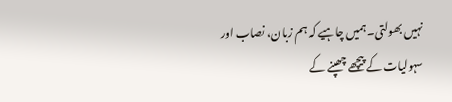نہیں بھولتی۔ ہمیں چاہیے کہ ہم زبان، نصاب اور سہولیات کے پیچھے چھپنے کے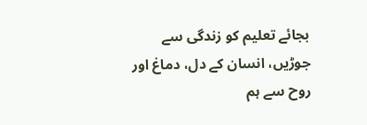بجائے تعلیم کو زندگی سے جوڑیں، انسان کے دل، دماغ اور روح سے ہم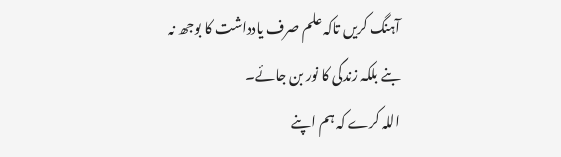آہنگ کریں تاکہ علم صرف یادداشت کا بوجھ نہ بنے بلکہ زندگی کا نور بن جائے۔
اللہ کرے کہ ہم اپنے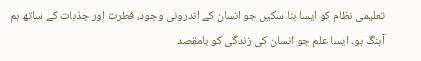تعلیمی نظام کو ایسا بنا سکیں جو انسان کے اندرونی وجود، فطرت اور جذبات کے ساتھ ہم آہنگ ہو۔ ایسا علم جو انسان کی زندگی کو بامقصد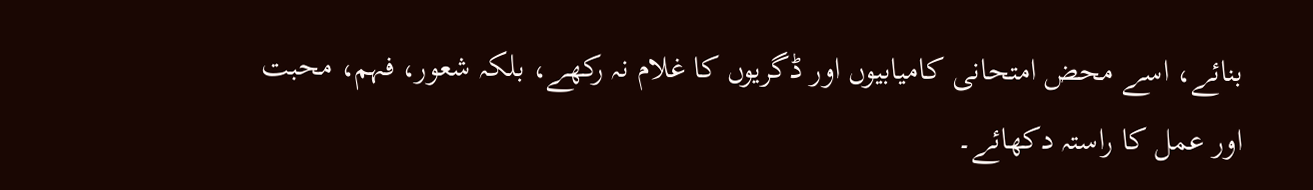بنائے، اسے محض امتحانی کامیابیوں اور ڈگریوں کا غلام نہ رکھے، بلکہ شعور، فہم، محبت اور عمل کا راستہ دکھائے۔